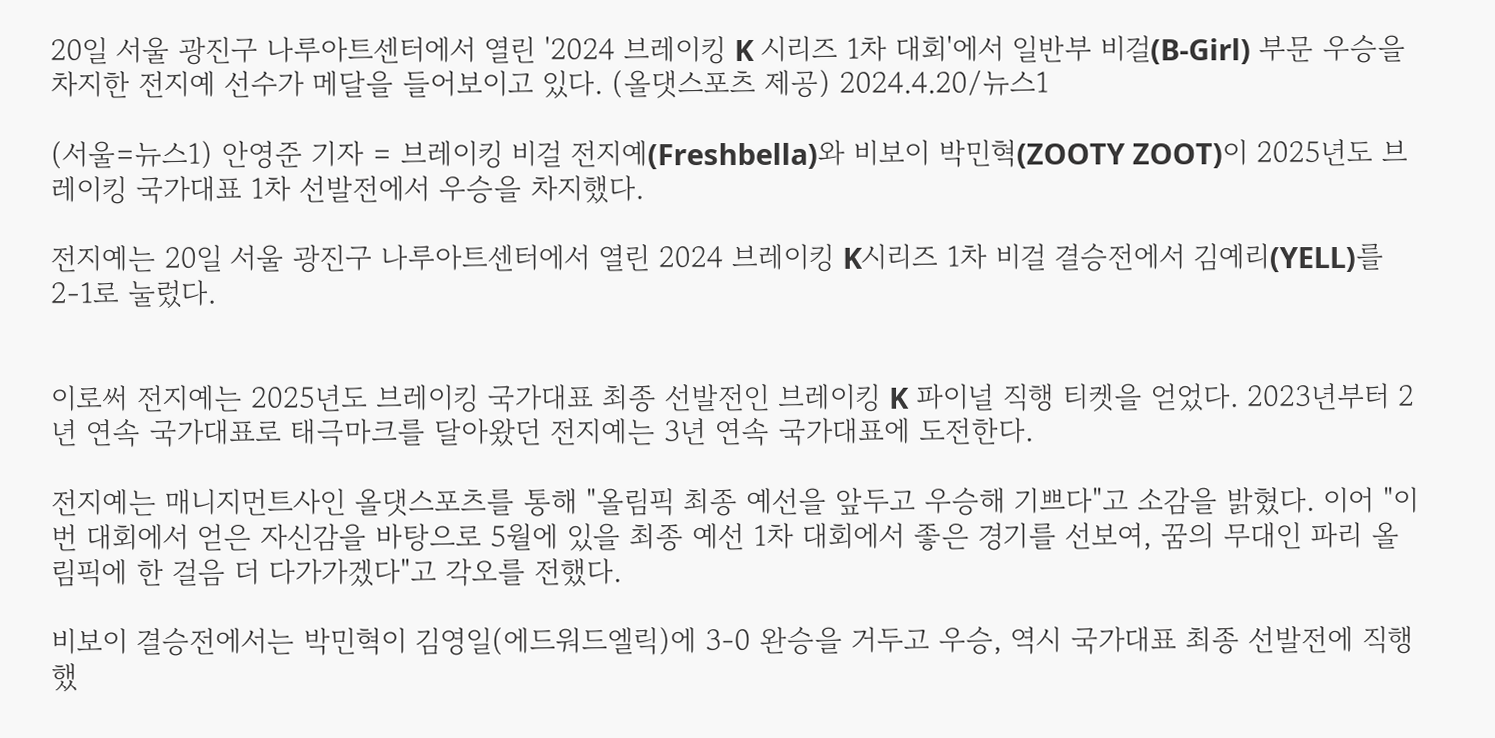20일 서울 광진구 나루아트센터에서 열린 '2024 브레이킹 K 시리즈 1차 대회'에서 일반부 비걸(B-Girl) 부문 우승을 차지한 전지예 선수가 메달을 들어보이고 있다. (올댓스포츠 제공) 2024.4.20/뉴스1

(서울=뉴스1) 안영준 기자 = 브레이킹 비걸 전지예(Freshbella)와 비보이 박민혁(ZOOTY ZOOT)이 2025년도 브레이킹 국가대표 1차 선발전에서 우승을 차지했다.

전지예는 20일 서울 광진구 나루아트센터에서 열린 2024 브레이킹 K시리즈 1차 비걸 결승전에서 김예리(YELL)를 2-1로 눌렀다.


이로써 전지예는 2025년도 브레이킹 국가대표 최종 선발전인 브레이킹 K 파이널 직행 티켓을 얻었다. 2023년부터 2년 연속 국가대표로 태극마크를 달아왔던 전지예는 3년 연속 국가대표에 도전한다.

전지예는 매니지먼트사인 올댓스포츠를 통해 "올림픽 최종 예선을 앞두고 우승해 기쁘다"고 소감을 밝혔다. 이어 "이번 대회에서 얻은 자신감을 바탕으로 5월에 있을 최종 예선 1차 대회에서 좋은 경기를 선보여, 꿈의 무대인 파리 올림픽에 한 걸음 더 다가가겠다"고 각오를 전했다.

비보이 결승전에서는 박민혁이 김영일(에드워드엘릭)에 3-0 완승을 거두고 우승, 역시 국가대표 최종 선발전에 직행했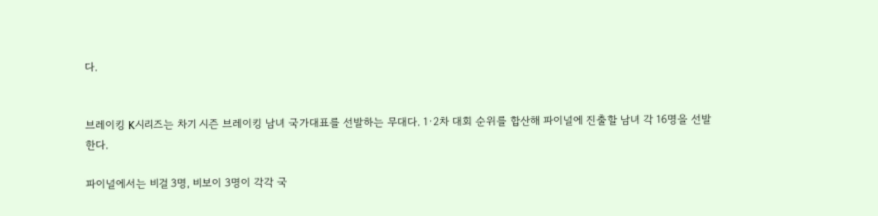다.


브레이킹 K시리즈는 차기 시즌 브레이킹 남녀 국가대표를 선발하는 무대다. 1·2차 대회 순위를 합산해 파이널에 진출할 남녀 각 16명을 선발한다.

파이널에서는 비걸 3명, 비보이 3명이 각각 국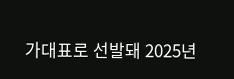가대표로 선발돼 2025년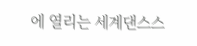에 열리는 세계댄스스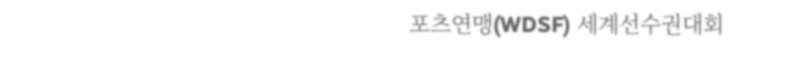포츠연맹(WDSF) 세계선수권대회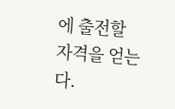에 출전할 자격을 얻는다.